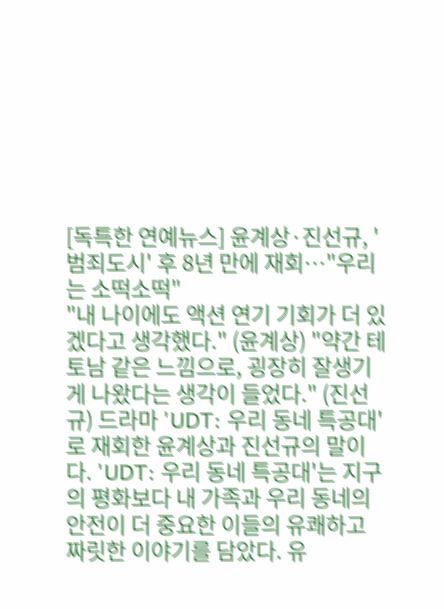[독특한 연예뉴스] 윤계상·진선규, '범죄도시' 후 8년 만에 재회…"우리는 소떡소떡"
"내 나이에도 액션 연기 기회가 더 있겠다고 생각했다." (윤계상) "약간 테토남 같은 느낌으로, 굉장히 잘생기게 나왔다는 생각이 들었다." (진선규) 드라마 'UDT: 우리 동네 특공대'로 재회한 윤계상과 진선규의 말이다. 'UDT: 우리 동네 특공대'는 지구의 평화보다 내 가족과 우리 동네의 안전이 더 중요한 이들의 유쾌하고 짜릿한 이야기를 담았다. 유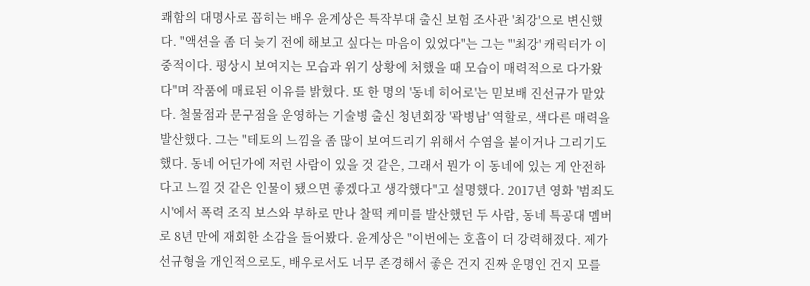쾌함의 대명사로 꼽히는 배우 윤계상은 특작부대 출신 보험 조사관 '최강'으로 변신했다. "액션을 좀 더 늦기 전에 해보고 싶다는 마음이 있었다"는 그는 "'최강' 캐릭터가 이중적이다. 평상시 보여지는 모습과 위기 상황에 처했을 때 모습이 매력적으로 다가왔다"며 작품에 매료된 이유를 밝혔다. 또 한 명의 '동네 히어로'는 믿보배 진선규가 맡았다. 철물점과 문구점을 운영하는 기술병 출신 청년회장 '곽병남' 역할로, 색다른 매력을 발산했다. 그는 "테토의 느낌을 좀 많이 보여드리기 위해서 수염을 붙이거나 그리기도 했다. 동네 어딘가에 저런 사람이 있을 것 같은, 그래서 뭔가 이 동네에 있는 게 안전하다고 느낄 것 같은 인물이 됐으면 좋겠다고 생각했다"고 설명했다. 2017년 영화 '범죄도시'에서 폭력 조직 보스와 부하로 만나 찰떡 케미를 발산했던 두 사람, 동네 특공대 멤버로 8년 만에 재회한 소감을 들어봤다. 윤계상은 "이번에는 호흡이 더 강력해졌다. 제가 선규형을 개인적으로도, 배우로서도 너무 존경해서 좋은 건지 진짜 운명인 건지 모를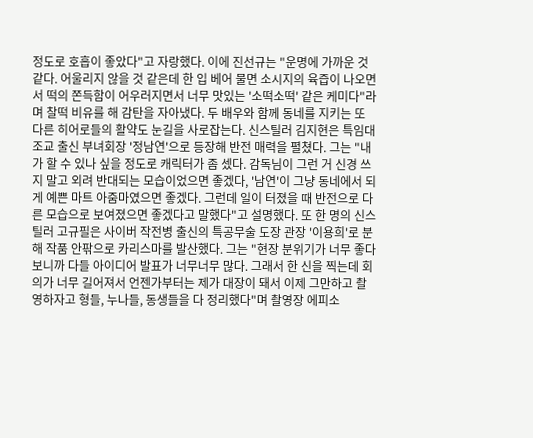정도로 호흡이 좋았다"고 자랑했다. 이에 진선규는 "운명에 가까운 것 같다. 어울리지 않을 것 같은데 한 입 베어 물면 소시지의 육즙이 나오면서 떡의 쫀득함이 어우러지면서 너무 맛있는 '소떡소떡' 같은 케미다"라며 찰떡 비유를 해 감탄을 자아냈다. 두 배우와 함께 동네를 지키는 또 다른 히어로들의 활약도 눈길을 사로잡는다. 신스틸러 김지현은 특임대 조교 출신 부녀회장 '정남연'으로 등장해 반전 매력을 펼쳤다. 그는 "내가 할 수 있나 싶을 정도로 캐릭터가 좀 셌다. 감독님이 그런 거 신경 쓰지 말고 외려 반대되는 모습이었으면 좋겠다, '남연'이 그냥 동네에서 되게 예쁜 마트 아줌마였으면 좋겠다. 그런데 일이 터졌을 때 반전으로 다른 모습으로 보여졌으면 좋겠다고 말했다"고 설명했다. 또 한 명의 신스틸러 고규필은 사이버 작전병 출신의 특공무술 도장 관장 '이용희'로 분해 작품 안팎으로 카리스마를 발산했다. 그는 "현장 분위기가 너무 좋다 보니까 다들 아이디어 발표가 너무너무 많다. 그래서 한 신을 찍는데 회의가 너무 길어져서 언젠가부터는 제가 대장이 돼서 이제 그만하고 촬영하자고 형들, 누나들, 동생들을 다 정리했다"며 촬영장 에피소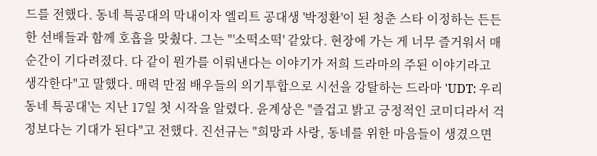드를 전했다. 동네 특공대의 막내이자 엘리트 공대생 '박정환'이 된 청춘 스타 이정하는 든든한 선배들과 함께 호흡을 맞췄다. 그는 "'소떡소떡' 같았다. 현장에 가는 게 너무 즐거워서 매 순간이 기다려졌다. 다 같이 뭔가를 이뤄낸다는 이야기가 저희 드라마의 주된 이야기라고 생각한다"고 말했다. 매력 만점 배우들의 의기투합으로 시선을 강탈하는 드라마 'UDT: 우리 동네 특공대'는 지난 17일 첫 시작을 알렸다. 윤계상은 "즐겁고 밝고 긍정적인 코미디라서 걱정보다는 기대가 된다"고 전했다. 진선규는 "희망과 사랑, 동네를 위한 마음들이 생겼으면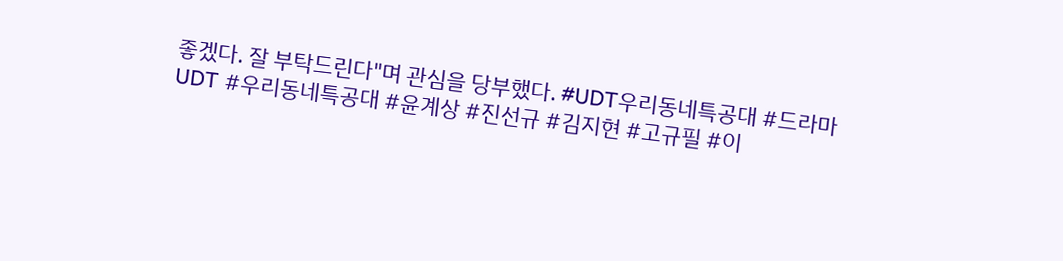좋겠다. 잘 부탁드린다"며 관심을 당부했다. #UDT우리동네특공대 #드라마UDT #우리동네특공대 #윤계상 #진선규 #김지현 #고규필 #이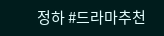정하 #드라마추천